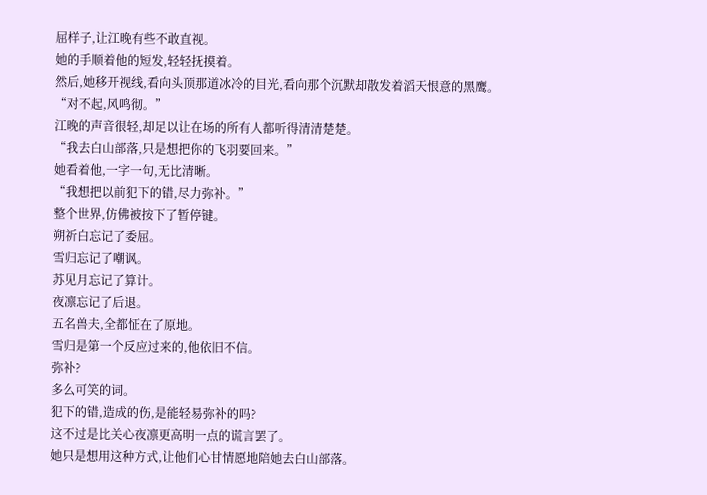屈样子,让江晚有些不敢直视。
她的手顺着他的短发,轻轻抚摸着。
然后,她移开视线,看向头顶那道冰冷的目光,看向那个沉默却散发着滔天恨意的黑鹰。
“对不起,风鸣彻。”
江晚的声音很轻,却足以让在场的所有人都听得清清楚楚。
“我去白山部落,只是想把你的飞羽要回来。”
她看着他,一字一句,无比清晰。
“我想把以前犯下的错,尽力弥补。”
整个世界,仿佛被按下了暂停键。
朔祈白忘记了委屈。
雪归忘记了嘲讽。
苏见月忘记了算计。
夜凛忘记了后退。
五名兽夫,全都怔在了原地。
雪归是第一个反应过来的,他依旧不信。
弥补?
多么可笑的词。
犯下的错,造成的伤,是能轻易弥补的吗?
这不过是比关心夜凛更高明一点的谎言罢了。
她只是想用这种方式,让他们心甘情愿地陪她去白山部落。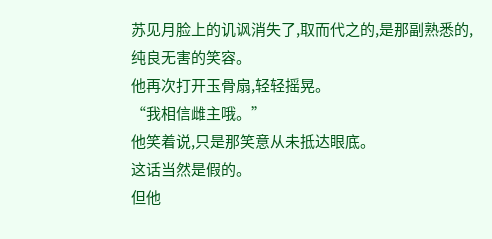苏见月脸上的讥讽消失了,取而代之的,是那副熟悉的,纯良无害的笑容。
他再次打开玉骨扇,轻轻摇晃。
“我相信雌主哦。”
他笑着说,只是那笑意从未抵达眼底。
这话当然是假的。
但他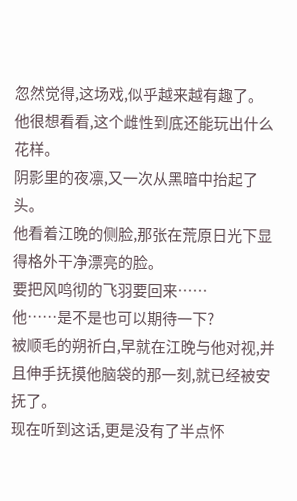忽然觉得,这场戏,似乎越来越有趣了。
他很想看看,这个雌性到底还能玩出什么花样。
阴影里的夜凛,又一次从黑暗中抬起了头。
他看着江晚的侧脸,那张在荒原日光下显得格外干净漂亮的脸。
要把风鸣彻的飞羽要回来……
他……是不是也可以期待一下?
被顺毛的朔祈白,早就在江晚与他对视,并且伸手抚摸他脑袋的那一刻,就已经被安抚了。
现在听到这话,更是没有了半点怀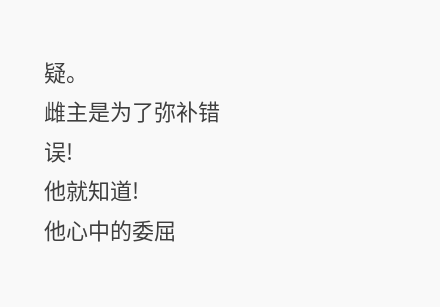疑。
雌主是为了弥补错误!
他就知道!
他心中的委屈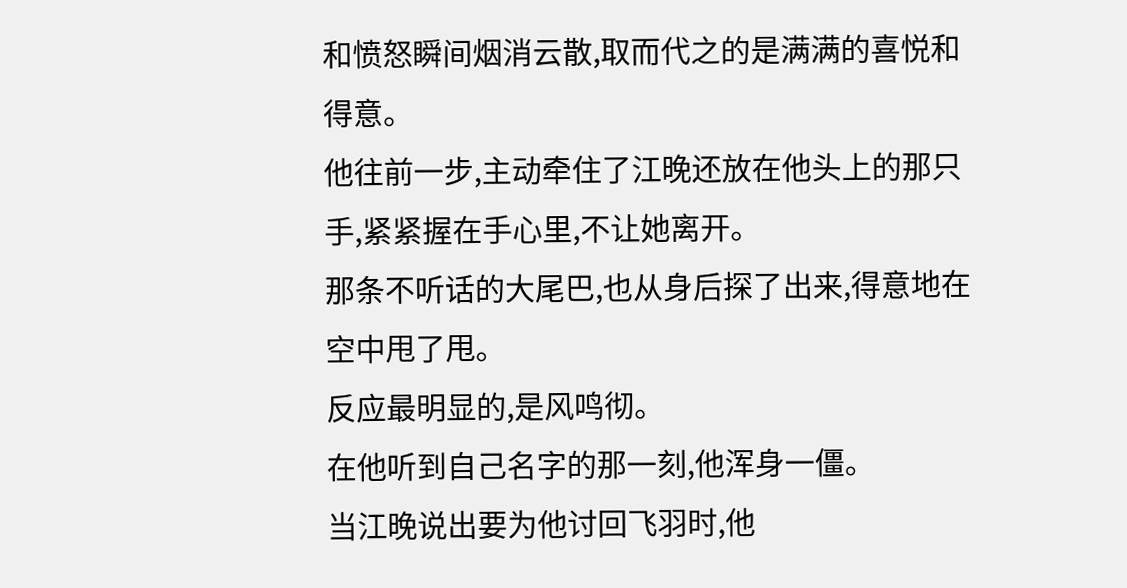和愤怒瞬间烟消云散,取而代之的是满满的喜悦和得意。
他往前一步,主动牵住了江晚还放在他头上的那只手,紧紧握在手心里,不让她离开。
那条不听话的大尾巴,也从身后探了出来,得意地在空中甩了甩。
反应最明显的,是风鸣彻。
在他听到自己名字的那一刻,他浑身一僵。
当江晚说出要为他讨回飞羽时,他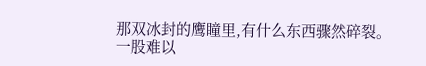那双冰封的鹰瞳里,有什么东西骤然碎裂。
一股难以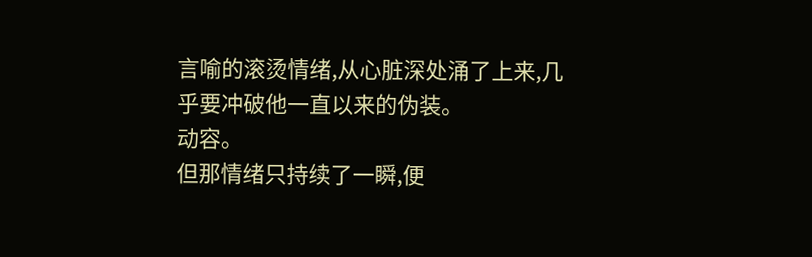言喻的滚烫情绪,从心脏深处涌了上来,几乎要冲破他一直以来的伪装。
动容。
但那情绪只持续了一瞬,便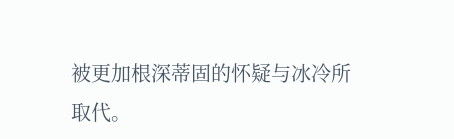被更加根深蒂固的怀疑与冰冷所取代。